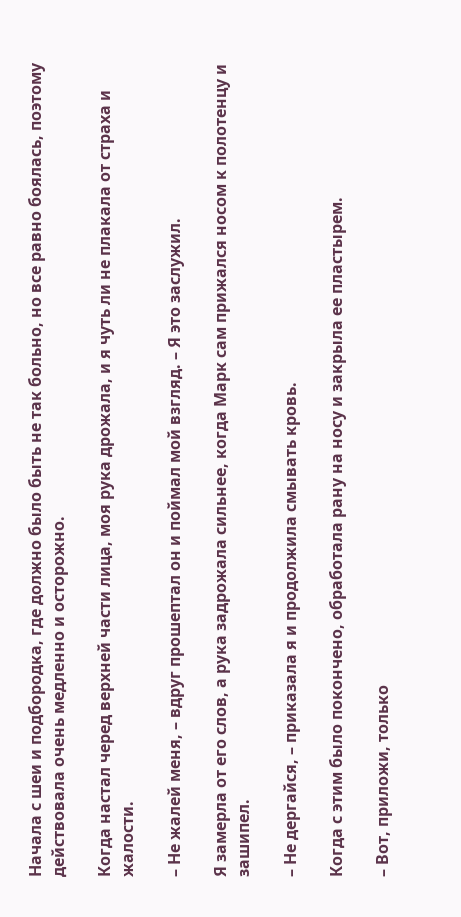Начала с шеи и подбородка, где должно было быть не так больно, но все равно боялась, поэтому действовала очень медленно и осторожно.

Когда настал черед верхней части лица, моя рука дрожала, и я чуть ли не плакала от страха и жалости.

– Не жалей меня, – вдруг прошептал он и поймал мой взгляд. – Я это заслужил.

Я замерла от его слов, а рука задрожала сильнее, когда Марк сам прижался носом к полотенцу и зашипел.

– Не дергайся, – приказала я и продолжила смывать кровь.

Когда с этим было покончено, обработала рану на носу и закрыла ее пластырем.

– Вот, приложи, только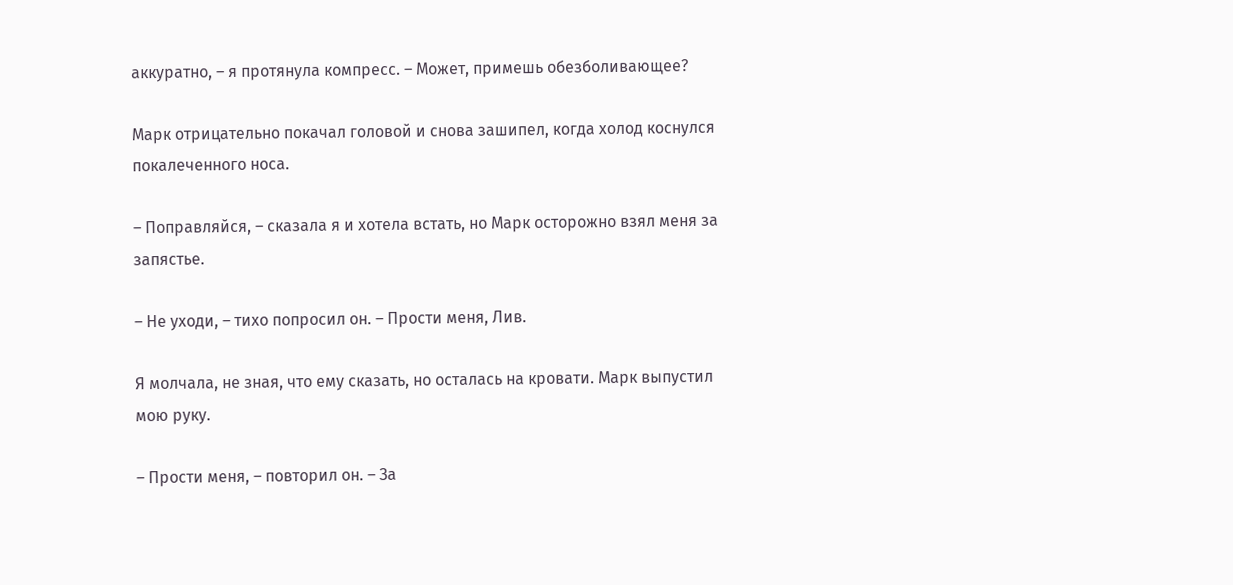аккуратно, – я протянула компресс. – Может, примешь обезболивающее?

Марк отрицательно покачал головой и снова зашипел, когда холод коснулся покалеченного носа.

– Поправляйся, – сказала я и хотела встать, но Марк осторожно взял меня за запястье.

– Не уходи, – тихо попросил он. – Прости меня, Лив.

Я молчала, не зная, что ему сказать, но осталась на кровати. Марк выпустил мою руку.

– Прости меня, – повторил он. – За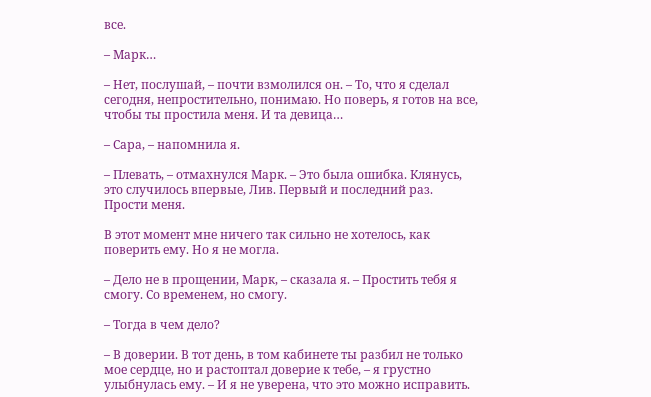все.

– Марк…

– Нет, послушай, – почти взмолился он. – То, что я сделал сегодня, непростительно, понимаю. Но поверь, я готов на все, чтобы ты простила меня. И та девица…

– Сара, – напомнила я.

– Плевать, – отмахнулся Марк. – Это была ошибка. Клянусь, это случилось впервые, Лив. Первый и последний раз. Прости меня.

В этот момент мне ничего так сильно не хотелось, как поверить ему. Но я не могла.

– Дело не в прощении, Марк, – сказала я. – Простить тебя я смогу. Со временем, но смогу.

– Тогда в чем дело?

– В доверии. В тот день, в том кабинете ты разбил не только мое сердце, но и растоптал доверие к тебе, – я грустно улыбнулась ему. – И я не уверена, что это можно исправить.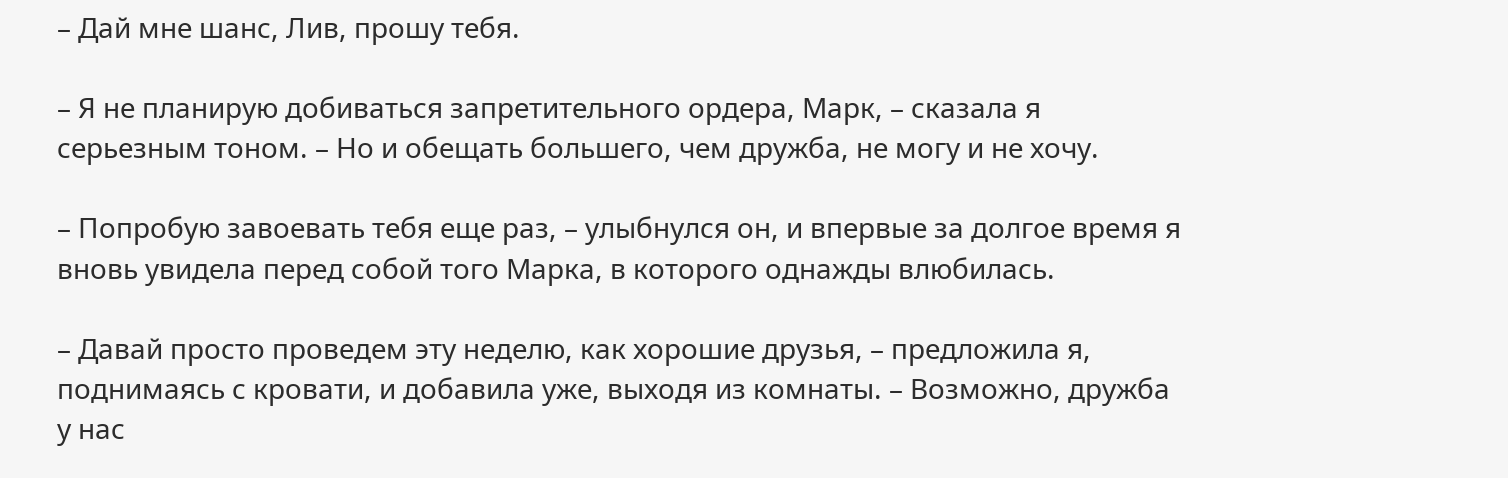– Дай мне шанс, Лив, прошу тебя.

– Я не планирую добиваться запретительного ордера, Марк, – сказала я серьезным тоном. – Но и обещать большего, чем дружба, не могу и не хочу.

– Попробую завоевать тебя еще раз, – улыбнулся он, и впервые за долгое время я вновь увидела перед собой того Марка, в которого однажды влюбилась.

– Давай просто проведем эту неделю, как хорошие друзья, – предложила я, поднимаясь с кровати, и добавила уже, выходя из комнаты. – Возможно, дружба у нас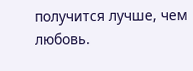получится лучше, чем любовь.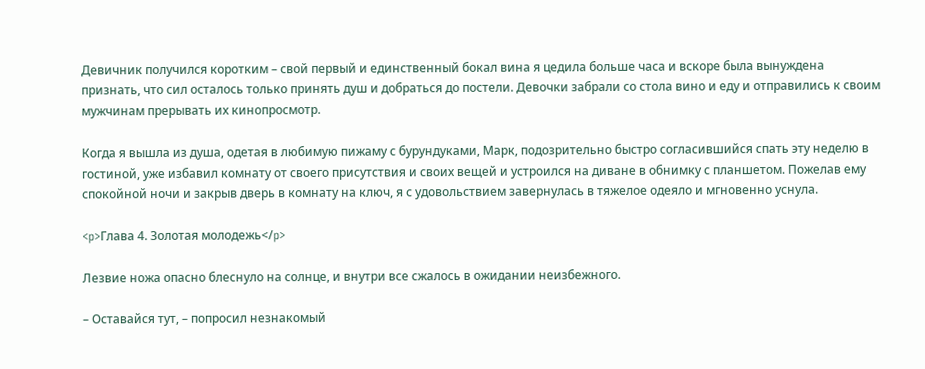Девичник получился коротким – свой первый и единственный бокал вина я цедила больше часа и вскоре была вынуждена признать, что сил осталось только принять душ и добраться до постели. Девочки забрали со стола вино и еду и отправились к своим мужчинам прерывать их кинопросмотр.

Когда я вышла из душа, одетая в любимую пижаму с бурундуками, Марк, подозрительно быстро согласившийся спать эту неделю в гостиной, уже избавил комнату от своего присутствия и своих вещей и устроился на диване в обнимку с планшетом. Пожелав ему спокойной ночи и закрыв дверь в комнату на ключ, я с удовольствием завернулась в тяжелое одеяло и мгновенно уснула.

<p>Глава 4. Золотая молодежь</p>

Лезвие ножа опасно блеснуло на солнце, и внутри все сжалось в ожидании неизбежного.

– Оставайся тут, – попросил незнакомый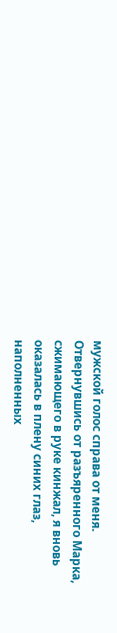мужской голос справа от меня. Отвернувшись от разъяренного Марка, сжимающего в руке кинжал, я вновь оказалась в плену синих глаз, наполненных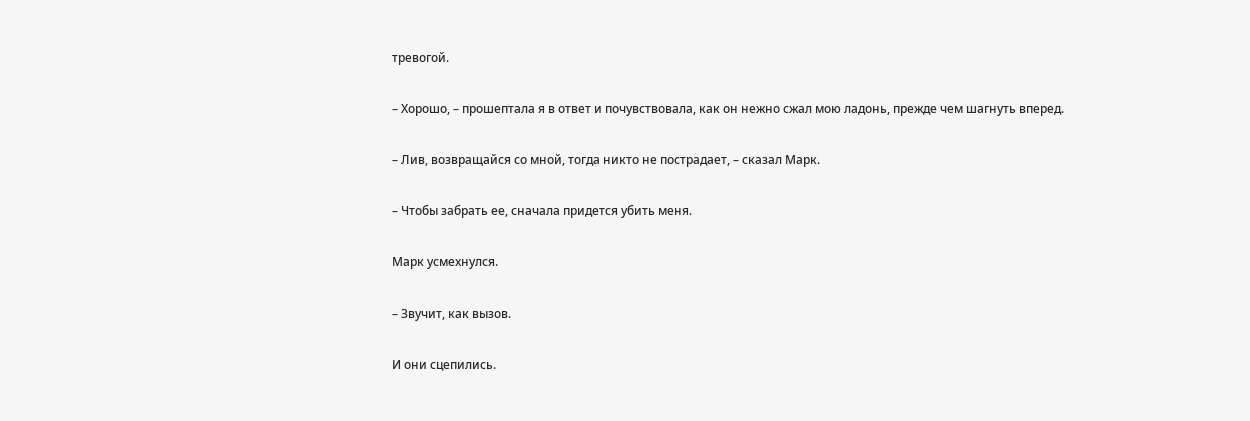тревогой.

– Хорошо, – прошептала я в ответ и почувствовала, как он нежно сжал мою ладонь, прежде чем шагнуть вперед.

– Лив, возвращайся со мной, тогда никто не пострадает, – сказал Марк.

– Чтобы забрать ее, сначала придется убить меня.

Марк усмехнулся.

– Звучит, как вызов.

И они сцепились.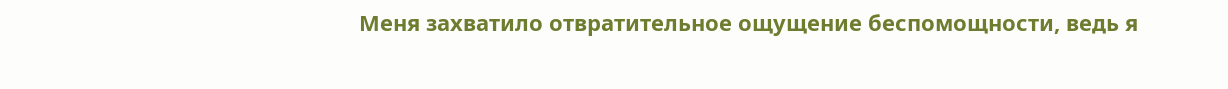Меня захватило отвратительное ощущение беспомощности, ведь я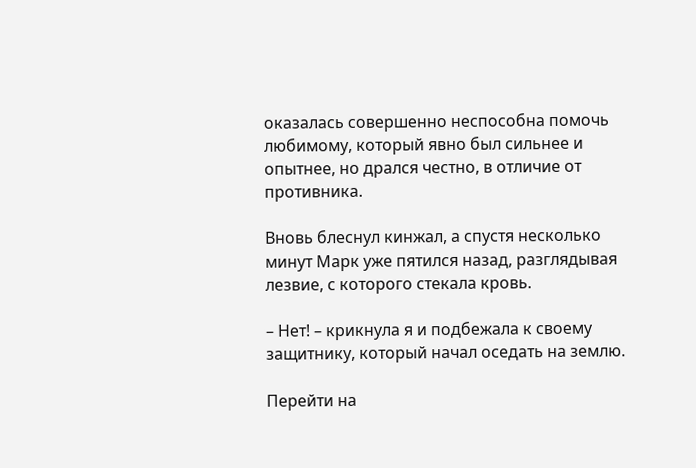оказалась совершенно неспособна помочь любимому, который явно был сильнее и опытнее, но дрался честно, в отличие от противника.

Вновь блеснул кинжал, а спустя несколько минут Марк уже пятился назад, разглядывая лезвие, с которого стекала кровь.

– Нет! – крикнула я и подбежала к своему защитнику, который начал оседать на землю.

Перейти на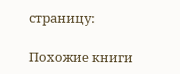страницу:

Похожие книги